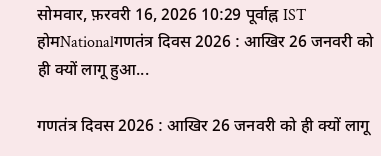सोमवार, फ़रवरी 16, 2026 10:29 पूर्वाह्न IST
होमNationalगणतंत्र दिवस 2026 : आखिर 26 जनवरी को ही क्यों लागू हुआ...

गणतंत्र दिवस 2026 : आखिर 26 जनवरी को ही क्यों लागू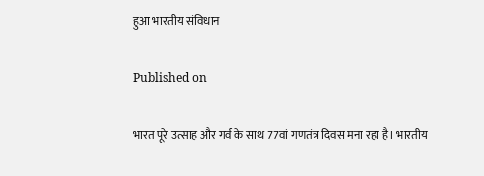हुआ भारतीय संविधान

Published on

भारत पूरे उत्साह और गर्व के साथ 77वां गणतंत्र दिवस मना रहा है। भारतीय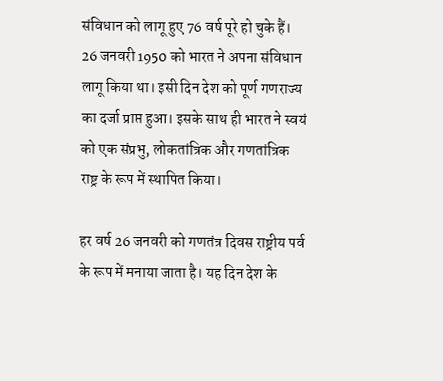संविधान को लागू हुए 76 वर्ष पूरे हो चुके हैं। 26 जनवरी 1950 को भारत ने अपना संविधान लागू किया था। इसी दिन देश को पूर्ण गणराज्य का दर्जा प्राप्त हुआ। इसके साथ ही भारत ने स्वयं को एक संप्रभु, लोकतांत्रिक और गणतांत्रिक राष्ट्र के रूप में स्थापित किया।

हर वर्ष 26 जनवरी को गणतंत्र दिवस राष्ट्रीय पर्व के रूप में मनाया जाता है। यह दिन देश के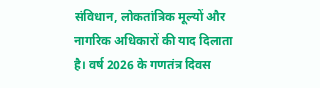संविधान, लोकतांत्रिक मूल्यों और नागरिक अधिकारों की याद दिलाता है। वर्ष 2026 के गणतंत्र दिवस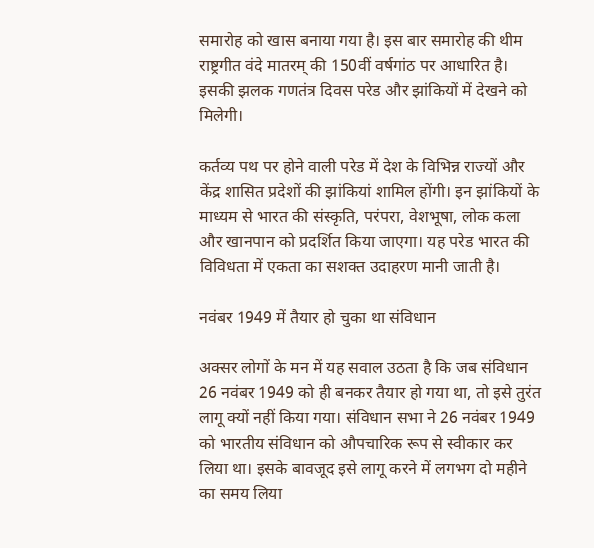समारोह को खास बनाया गया है। इस बार समारोह की थीम राष्ट्रगीत वंदे मातरम् की 150वीं वर्षगांठ पर आधारित है। इसकी झलक गणतंत्र दिवस परेड और झांकियों में देखने को मिलेगी।

कर्तव्य पथ पर होने वाली परेड में देश के विभिन्न राज्यों और केंद्र शासित प्रदेशों की झांकियां शामिल होंगी। इन झांकियों के माध्यम से भारत की संस्कृति, परंपरा, वेशभूषा, लोक कला और खानपान को प्रदर्शित किया जाएगा। यह परेड भारत की विविधता में एकता का सशक्त उदाहरण मानी जाती है।

नवंबर 1949 में तैयार हो चुका था संविधान

अक्सर लोगों के मन में यह सवाल उठता है कि जब संविधान 26 नवंबर 1949 को ही बनकर तैयार हो गया था, तो इसे तुरंत लागू क्यों नहीं किया गया। संविधान सभा ने 26 नवंबर 1949 को भारतीय संविधान को औपचारिक रूप से स्वीकार कर लिया था। इसके बावजूद इसे लागू करने में लगभग दो महीने का समय लिया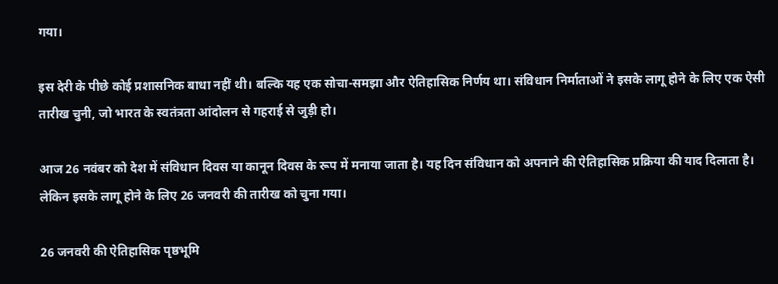गया।

इस देरी के पीछे कोई प्रशासनिक बाधा नहीं थी। बल्कि यह एक सोचा-समझा और ऐतिहासिक निर्णय था। संविधान निर्माताओं ने इसके लागू होने के लिए एक ऐसी तारीख चुनी, जो भारत के स्वतंत्रता आंदोलन से गहराई से जुड़ी हो।

आज 26 नवंबर को देश में संविधान दिवस या कानून दिवस के रूप में मनाया जाता है। यह दिन संविधान को अपनाने की ऐतिहासिक प्रक्रिया की याद दिलाता है। लेकिन इसके लागू होने के लिए 26 जनवरी की तारीख को चुना गया।

26 जनवरी की ऐतिहासिक पृष्ठभूमि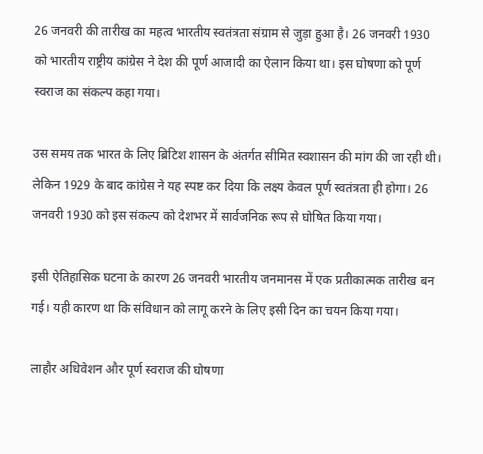26 जनवरी की तारीख का महत्व भारतीय स्वतंत्रता संग्राम से जुड़ा हुआ है। 26 जनवरी 1930 को भारतीय राष्ट्रीय कांग्रेस ने देश की पूर्ण आजादी का ऐलान किया था। इस घोषणा को पूर्ण स्वराज का संकल्प कहा गया।

उस समय तक भारत के लिए ब्रिटिश शासन के अंतर्गत सीमित स्वशासन की मांग की जा रही थी। लेकिन 1929 के बाद कांग्रेस ने यह स्पष्ट कर दिया कि लक्ष्य केवल पूर्ण स्वतंत्रता ही होगा। 26 जनवरी 1930 को इस संकल्प को देशभर में सार्वजनिक रूप से घोषित किया गया।

इसी ऐतिहासिक घटना के कारण 26 जनवरी भारतीय जनमानस में एक प्रतीकात्मक तारीख बन गई। यही कारण था कि संविधान को लागू करने के लिए इसी दिन का चयन किया गया।

लाहौर अधिवेशन और पूर्ण स्वराज की घोषणा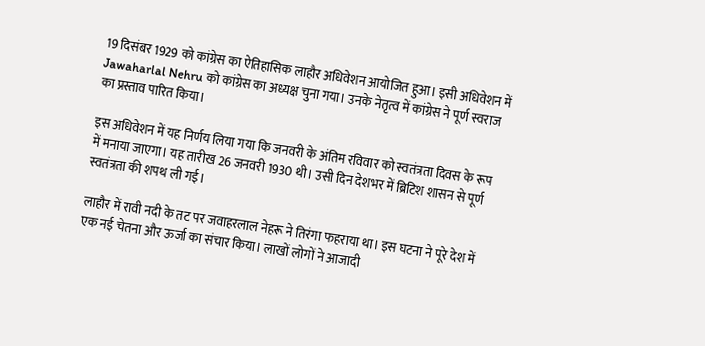19 दिसंबर 1929 को कांग्रेस का ऐतिहासिक लाहौर अधिवेशन आयोजित हुआ। इसी अधिवेशन में Jawaharlal Nehru को कांग्रेस का अध्यक्ष चुना गया। उनके नेतृत्व में कांग्रेस ने पूर्ण स्वराज का प्रस्ताव पारित किया।

इस अधिवेशन में यह निर्णय लिया गया कि जनवरी के अंतिम रविवार को स्वतंत्रता दिवस के रूप में मनाया जाएगा। यह तारीख 26 जनवरी 1930 थी। उसी दिन देशभर में ब्रिटिश शासन से पूर्ण स्वतंत्रता की शपथ ली गई।

लाहौर में रावी नदी के तट पर जवाहरलाल नेहरू ने तिरंगा फहराया था। इस घटना ने पूरे देश में एक नई चेतना और ऊर्जा का संचार किया। लाखों लोगों ने आजादी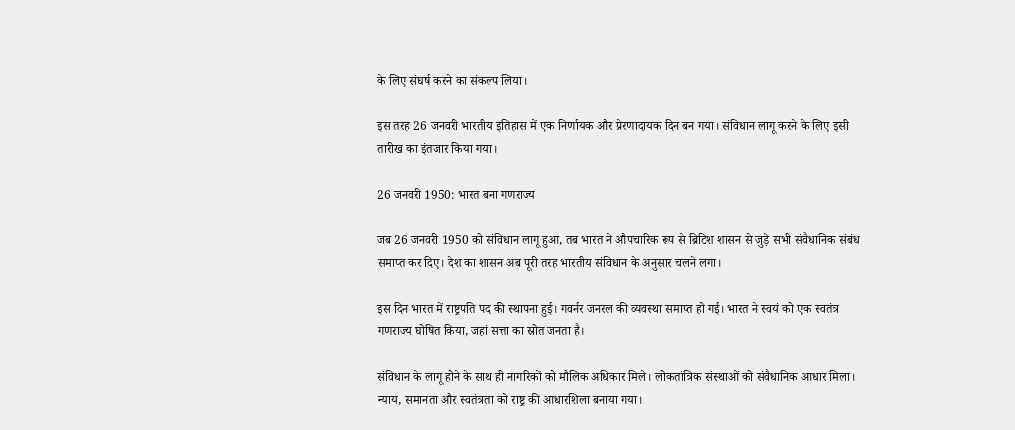के लिए संघर्ष करने का संकल्प लिया।

इस तरह 26 जनवरी भारतीय इतिहास में एक निर्णायक और प्रेरणादायक दिन बन गया। संविधान लागू करने के लिए इसी तारीख का इंतजार किया गया।

26 जनवरी 1950: भारत बना गणराज्य

जब 26 जनवरी 1950 को संविधान लागू हुआ, तब भारत ने औपचारिक रूप से ब्रिटिश शासन से जुड़े सभी संवैधानिक संबंध समाप्त कर दिए। देश का शासन अब पूरी तरह भारतीय संविधान के अनुसार चलने लगा।

इस दिन भारत में राष्ट्रपति पद की स्थापना हुई। गवर्नर जनरल की व्यवस्था समाप्त हो गई। भारत ने स्वयं को एक स्वतंत्र गणराज्य घोषित किया, जहां सत्ता का स्रोत जनता है।

संविधान के लागू होने के साथ ही नागरिकों को मौलिक अधिकार मिले। लोकतांत्रिक संस्थाओं को संवैधानिक आधार मिला। न्याय, समानता और स्वतंत्रता को राष्ट्र की आधारशिला बनाया गया।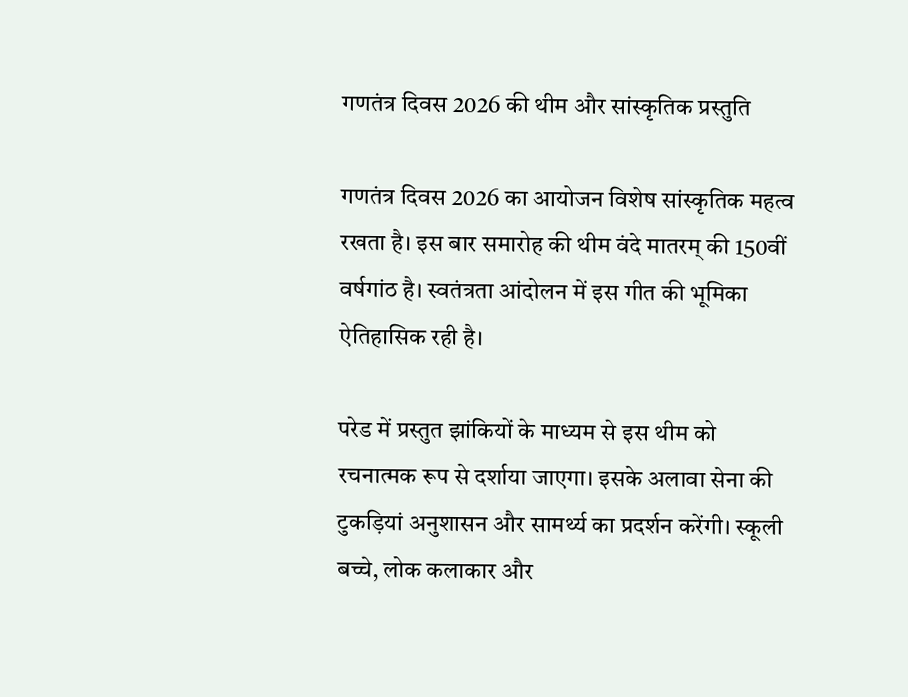गणतंत्र दिवस 2026 की थीम और सांस्कृतिक प्रस्तुति

गणतंत्र दिवस 2026 का आयोजन विशेष सांस्कृतिक महत्व रखता है। इस बार समारोह की थीम वंदे मातरम् की 150वीं वर्षगांठ है। स्वतंत्रता आंदोलन में इस गीत की भूमिका ऐतिहासिक रही है।

परेड में प्रस्तुत झांकियों के माध्यम से इस थीम को रचनात्मक रूप से दर्शाया जाएगा। इसके अलावा सेना की टुकड़ियां अनुशासन और सामर्थ्य का प्रदर्शन करेंगी। स्कूली बच्चे, लोक कलाकार और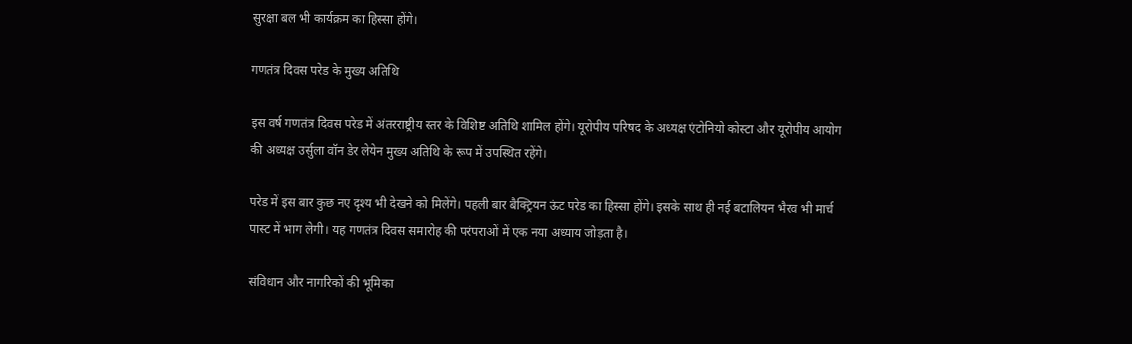सुरक्षा बल भी कार्यक्रम का हिस्सा होंगे।

गणतंत्र दिवस परेड के मुख्य अतिथि

इस वर्ष गणतंत्र दिवस परेड में अंतरराष्ट्रीय स्तर के विशिष्ट अतिथि शामिल होंगे। यूरोपीय परिषद के अध्यक्ष एंटोनियो कोस्टा और यूरोपीय आयोग की अध्यक्ष उर्सुला वॉन डेर लेयेन मुख्य अतिथि के रूप में उपस्थित रहेंगे।

परेड में इस बार कुछ नए दृश्य भी देखने को मिलेंगे। पहली बार बैक्ट्रियन ऊंट परेड का हिस्सा होंगे। इसके साथ ही नई बटालियन भैरव भी मार्च पास्ट में भाग लेगी। यह गणतंत्र दिवस समारोह की परंपराओं में एक नया अध्याय जोड़ता है।

संविधान और नागरिकों की भूमिका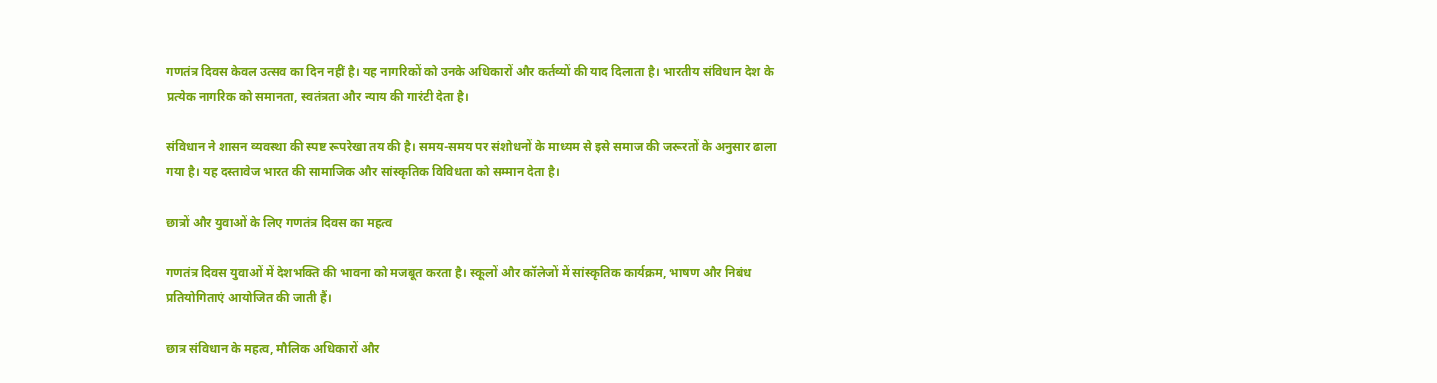गणतंत्र दिवस केवल उत्सव का दिन नहीं है। यह नागरिकों को उनके अधिकारों और कर्तव्यों की याद दिलाता है। भारतीय संविधान देश के प्रत्येक नागरिक को समानता, स्वतंत्रता और न्याय की गारंटी देता है।

संविधान ने शासन व्यवस्था की स्पष्ट रूपरेखा तय की है। समय-समय पर संशोधनों के माध्यम से इसे समाज की जरूरतों के अनुसार ढाला गया है। यह दस्तावेज भारत की सामाजिक और सांस्कृतिक विविधता को सम्मान देता है।

छात्रों और युवाओं के लिए गणतंत्र दिवस का महत्व

गणतंत्र दिवस युवाओं में देशभक्ति की भावना को मजबूत करता है। स्कूलों और कॉलेजों में सांस्कृतिक कार्यक्रम, भाषण और निबंध प्रतियोगिताएं आयोजित की जाती हैं।

छात्र संविधान के महत्व, मौलिक अधिकारों और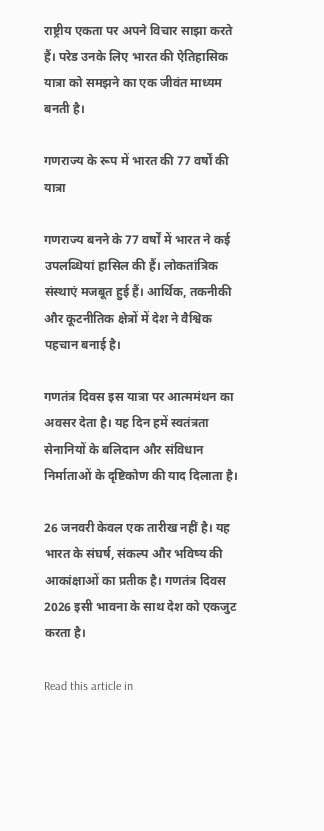राष्ट्रीय एकता पर अपने विचार साझा करते हैं। परेड उनके लिए भारत की ऐतिहासिक यात्रा को समझने का एक जीवंत माध्यम बनती है।

गणराज्य के रूप में भारत की 77 वर्षों की यात्रा

गणराज्य बनने के 77 वर्षों में भारत ने कई उपलब्धियां हासिल की हैं। लोकतांत्रिक संस्थाएं मजबूत हुई हैं। आर्थिक, तकनीकी और कूटनीतिक क्षेत्रों में देश ने वैश्विक पहचान बनाई है।

गणतंत्र दिवस इस यात्रा पर आत्ममंथन का अवसर देता है। यह दिन हमें स्वतंत्रता सेनानियों के बलिदान और संविधान निर्माताओं के दृष्टिकोण की याद दिलाता है।

26 जनवरी केवल एक तारीख नहीं है। यह भारत के संघर्ष, संकल्प और भविष्य की आकांक्षाओं का प्रतीक है। गणतंत्र दिवस 2026 इसी भावना के साथ देश को एकजुट करता है।

Read this article in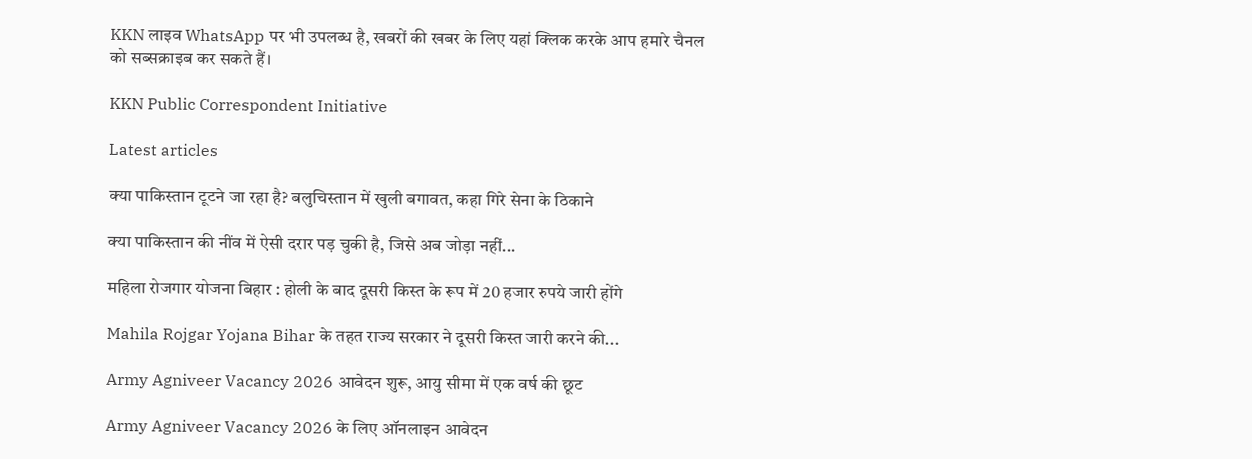KKN लाइव WhatsApp पर भी उपलब्ध है, खबरों की खबर के लिए यहां क्लिक करके आप हमारे चैनल को सब्सक्राइब कर सकते हैं।

KKN Public Correspondent Initiative

Latest articles

क्या पाकिस्तान टूटने जा रहा है? बलुचिस्तान में खुली बगावत, कहा गिरे सेना के ठिकाने

क्या पाकिस्तान की नींव में ऐसी दरार पड़ चुकी है, जिसे अब जोड़ा नहीं...

महिला रोजगार योजना बिहार : होली के बाद दूसरी किस्त के रूप में 20 हजार रुपये जारी होंगे

Mahila Rojgar Yojana Bihar के तहत राज्य सरकार ने दूसरी किस्त जारी करने की...

Army Agniveer Vacancy 2026 आवेदन शुरू, आयु सीमा में एक वर्ष की छूट

Army Agniveer Vacancy 2026 के लिए ऑनलाइन आवेदन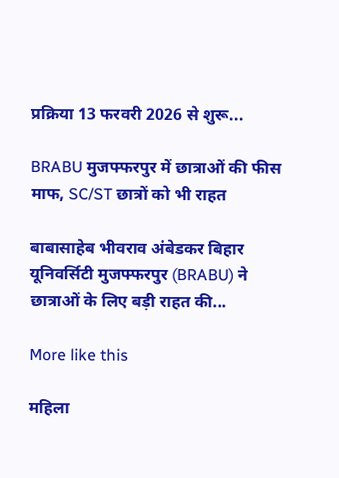प्रक्रिया 13 फरवरी 2026 से शुरू...

BRABU मुजफ्फरपुर में छात्राओं की फीस माफ, SC/ST छात्रों को भी राहत

बाबासाहेब भीवराव अंबेडकर बिहार यूनिवर्सिटी मुजफ्फरपुर (BRABU) ने छात्राओं के लिए बड़ी राहत की...

More like this

महिला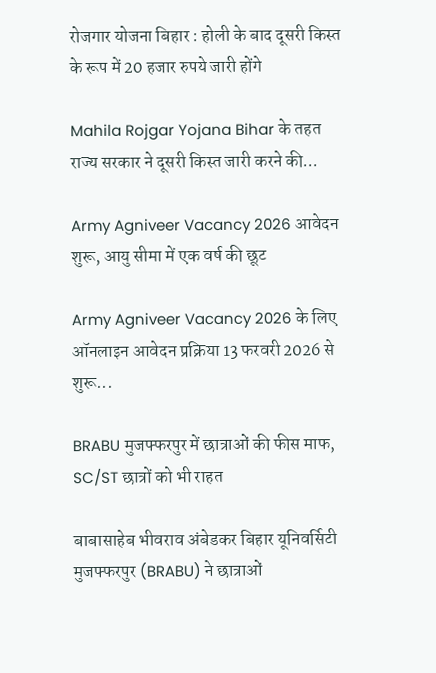रोजगार योजना बिहार : होली के बाद दूसरी किस्त के रूप में 20 हजार रुपये जारी होंगे

Mahila Rojgar Yojana Bihar के तहत राज्य सरकार ने दूसरी किस्त जारी करने की...

Army Agniveer Vacancy 2026 आवेदन शुरू, आयु सीमा में एक वर्ष की छूट

Army Agniveer Vacancy 2026 के लिए ऑनलाइन आवेदन प्रक्रिया 13 फरवरी 2026 से शुरू...

BRABU मुजफ्फरपुर में छात्राओं की फीस माफ, SC/ST छात्रों को भी राहत

बाबासाहेब भीवराव अंबेडकर बिहार यूनिवर्सिटी मुजफ्फरपुर (BRABU) ने छात्राओं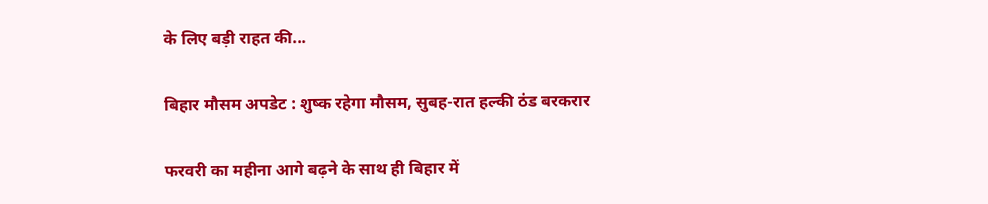के लिए बड़ी राहत की...

बिहार मौसम अपडेट : शुष्क रहेगा मौसम, सुबह-रात हल्की ठंड बरकरार

फरवरी का महीना आगे बढ़ने के साथ ही बिहार में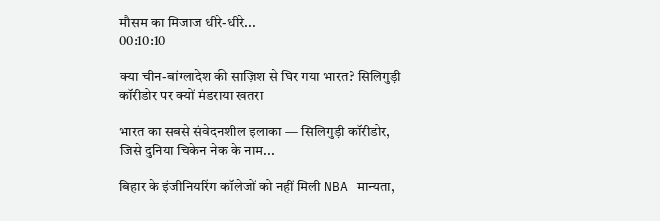मौसम का मिजाज धीरे-धीरे...
00:10:10

क्या चीन-बांग्लादेश की साज़िश से घिर गया भारत? सिलिगुड़ी कॉरीडोर पर क्यों मंडराया खतरा

भारत का सबसे संवेदनशील इलाका — सिलिगुड़ी कॉरीडोर, जिसे दुनिया चिकेन नेक के नाम...

बिहार के इंजीनियरिंग कॉलेजों को नहीं मिली NBA मान्यता,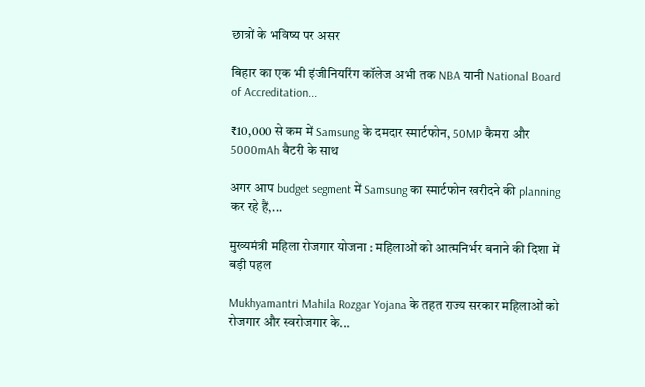छात्रों के भविष्य पर असर

बिहार का एक भी इंजीनियरिंग कॉलेज अभी तक NBA यानी National Board of Accreditation...

₹10,000 से कम में Samsung के दमदार स्मार्टफोन, 50MP कैमरा और 5000mAh बैटरी के साथ

अगर आप budget segment में Samsung का स्मार्टफोन खरीदने की planning कर रहे हैं,...

मुख्यमंत्री महिला रोजगार योजना : महिलाओं को आत्मनिर्भर बनाने की दिशा में बड़ी पहल

Mukhyamantri Mahila Rozgar Yojana के तहत राज्य सरकार महिलाओं को रोजगार और स्वरोजगार के...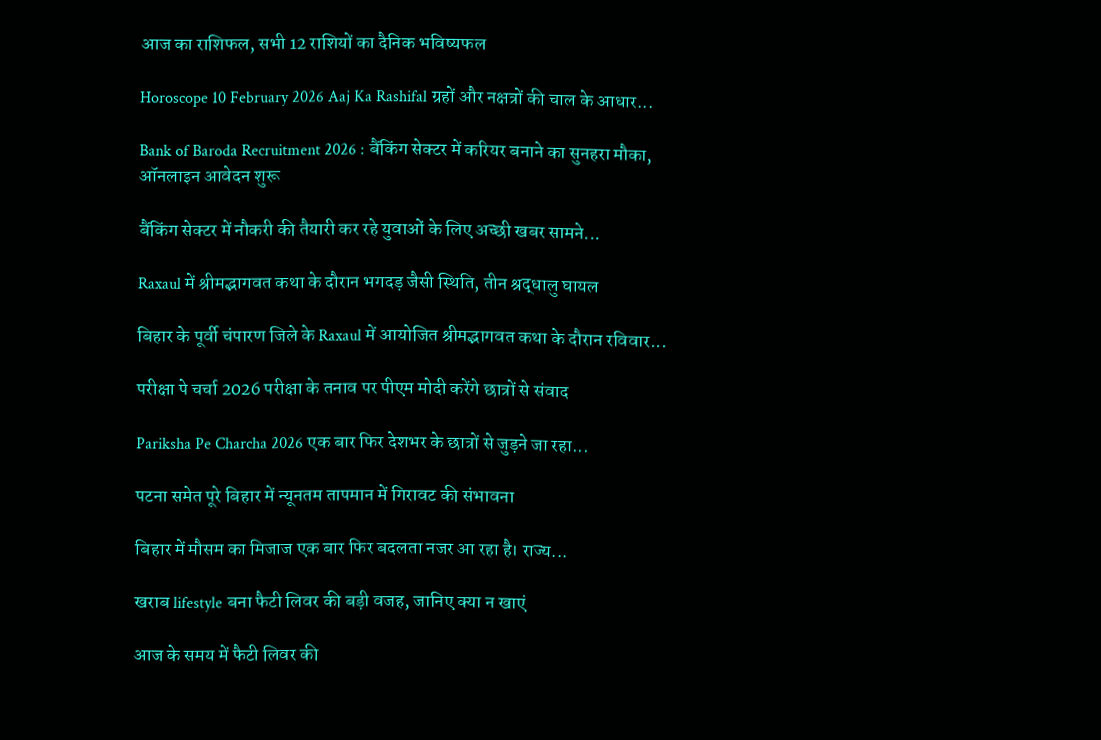आज का राशिफल, सभी 12 राशियों का दैनिक भविष्यफल

Horoscope 10 February 2026 Aaj Ka Rashifal ग्रहों और नक्षत्रों की चाल के आधार...

Bank of Baroda Recruitment 2026 : बैंकिंग सेक्टर में करियर बनाने का सुनहरा मौका, ऑनलाइन आवेदन शुरू

बैंकिंग सेक्टर में नौकरी की तैयारी कर रहे युवाओं के लिए अच्छी खबर सामने...

Raxaul में श्रीमद्भागवत कथा के दौरान भगदड़ जैसी स्थिति, तीन श्रद्धालु घायल

बिहार के पूर्वी चंपारण जिले के Raxaul में आयोजित श्रीमद्भागवत कथा के दौरान रविवार...

परीक्षा पे चर्चा 2026 परीक्षा के तनाव पर पीएम मोदी करेंगे छात्रों से संवाद

Pariksha Pe Charcha 2026 एक बार फिर देशभर के छात्रों से जुड़ने जा रहा...

पटना समेत पूरे बिहार में न्यूनतम तापमान में गिरावट की संभावना

बिहार में मौसम का मिजाज एक बार फिर बदलता नजर आ रहा है। राज्य...

खराब lifestyle बना फैटी लिवर की बड़ी वजह, जानिए क्या न खाएं

आज के समय में फैटी लिवर की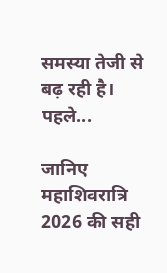समस्या तेजी से बढ़ रही है। पहले...

जानिए महाशिवरात्रि 2026 की सही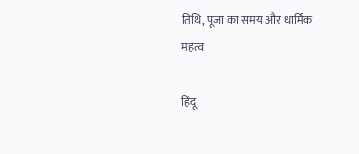तिथि, पूजा का समय और धार्मिक महत्व

हिंदू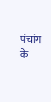पंचांग के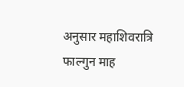अनुसार महाशिवरात्रि फाल्गुन माह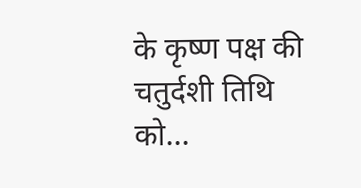के कृष्ण पक्ष की चतुर्दशी तिथि को...